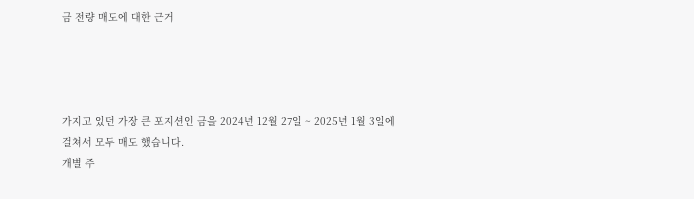금 전량 매도에 대한 근거




가지고 있던 가장 큰 포지션인 금을 2024년 12월 27일 ~ 2025년 1월 3일에 걸쳐서 모두 매도 했습니다.
개별 주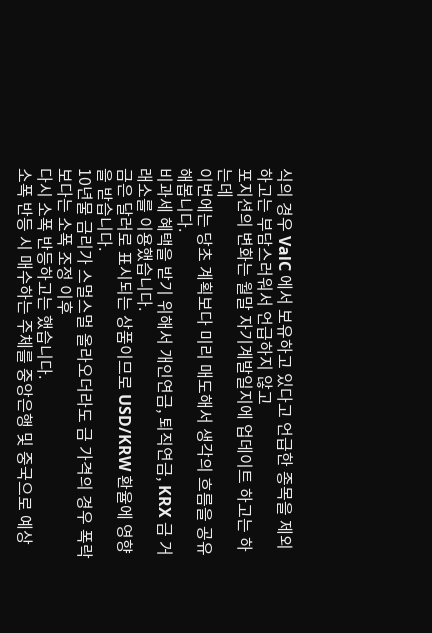식의 경우 ValC 에서 보유하고 있다고 언급한 종목을 제외하고는 부담스러워서 언급하지 않고
포지션의 변화는 월말 자기계발일지에 업데이트 하고는 하는데
이번에는 당초 계획보다 미리 매도해서 생각의 흐름을 공유해봅니다.
비과세 혜택을 받기 위해서 개인연금, 퇴직연금, KRX 금 거래소를 이용했습니다.
금은 달러로 표시되는 상품이므로 USD/KRW 환율에 영향을 받습니다.
10년물 금리가 스멀스멀 올라오더라도 금 가격의 경우 폭락보다는 소폭 조정 이후
다시 소폭 반등하고는 했습니다.
소폭 반등 시 매수하는 주체를 중앙은행 및 중국으로 예상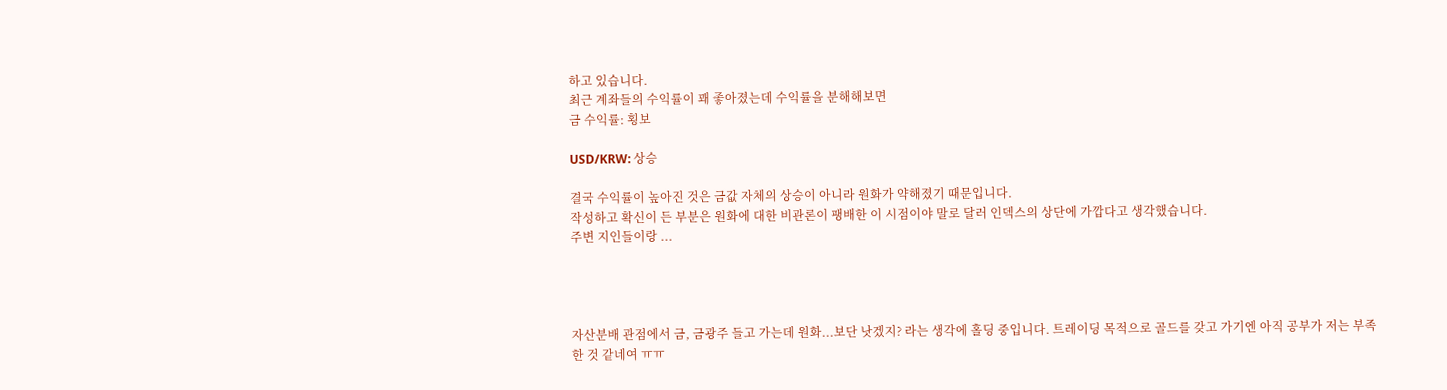하고 있습니다.
최근 계좌들의 수익률이 꽤 좋아졌는데 수익률을 분해해보면
금 수익률: 횡보

USD/KRW: 상승

결국 수익률이 높아진 것은 금값 자체의 상승이 아니라 원화가 약해졌기 때문입니다.
작성하고 확신이 든 부분은 원화에 대한 비관론이 팽배한 이 시점이야 말로 달러 인덱스의 상단에 가깝다고 생각했습니다.
주변 지인들이랑 ...




자산분배 관점에서 금, 금광주 들고 가는데 원화...보단 낫겠지? 라는 생각에 홀딩 중입니다. 트레이딩 목적으로 골드를 갖고 가기엔 아직 공부가 저는 부족한 것 같네여 ㅠㅠ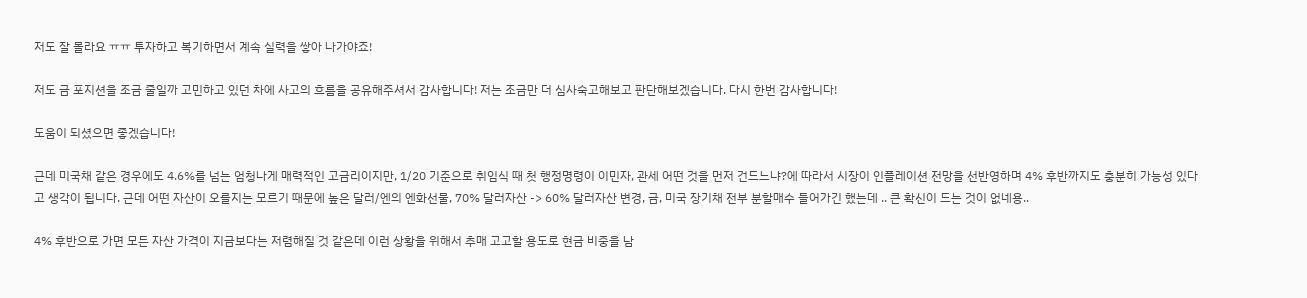저도 잘 몰라요 ㅠㅠ 투자하고 복기하면서 계속 실력을 쌓아 나가야죠!

저도 금 포지션을 조금 줄일까 고민하고 있던 차에 사고의 흐름을 공유해주셔서 감사합니다! 저는 조금만 더 심사숙고해보고 판단해보겠습니다. 다시 한번 감사합니다!

도움이 되셨으면 좋겠습니다!

근데 미국채 같은 경우에도 4.6%를 넘는 엄청나게 매력적인 고금리이지만, 1/20 기준으로 취임식 때 첫 행정명령이 이민자, 관세 어떤 것을 먼저 건드느냐?에 따라서 시장이 인플레이션 전망을 선반영하며 4% 후반까지도 충분히 가능성 있다고 생각이 됩니다. 근데 어떤 자산이 오를지는 모르기 때문에 높은 달러/엔의 엔화선물, 70% 달러자산 -> 60% 달러자산 변경, 금, 미국 장기채 전부 분할매수 들어가긴 했는데 .. 큰 확신이 드는 것이 없네용..

4% 후반으로 가면 모든 자산 가격이 지금보다는 저렴해질 것 같은데 이런 상황을 위해서 추매 고고할 용도로 현금 비중을 남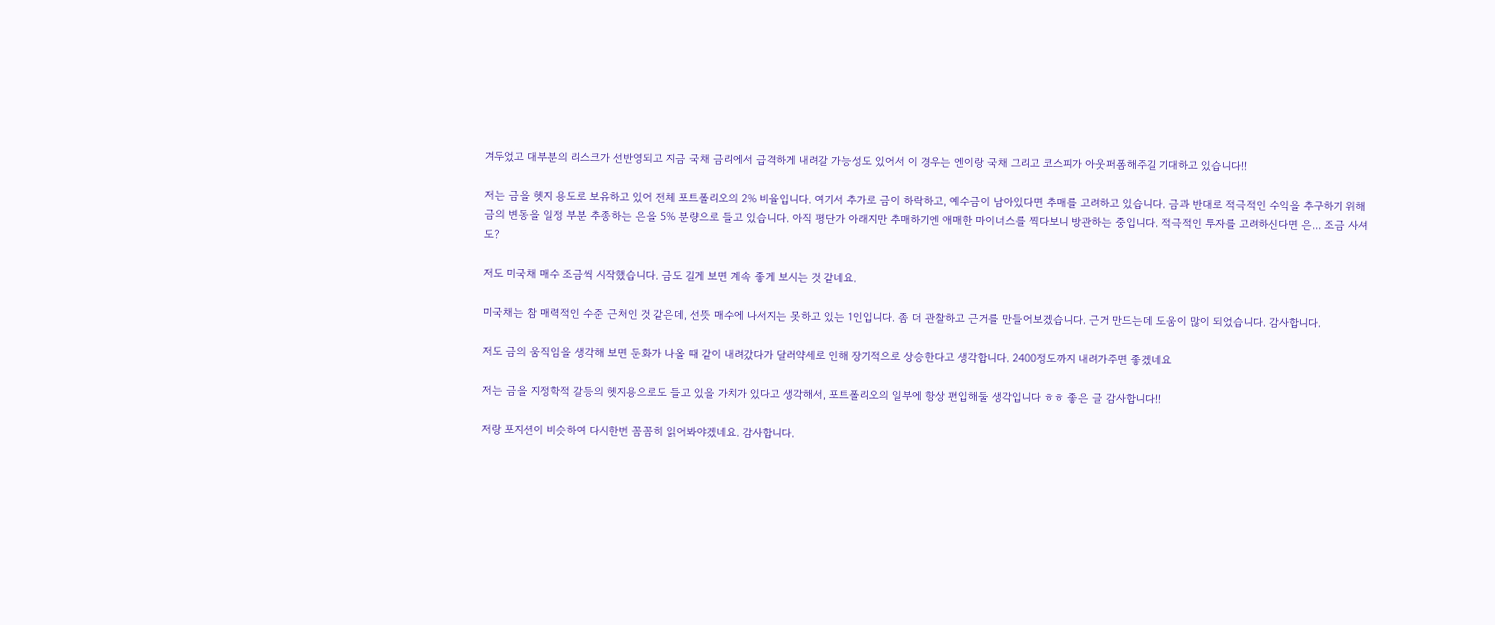겨두었고 대부분의 리스크가 선반영되고 지금 국채 금리에서 급격하게 내려갈 가능성도 있어서 이 경우는 엔이랑 국채 그리고 코스피가 아웃퍼폼해주길 기대하고 있습니다!!

저는 금을 헷지 용도로 보유하고 있어 전체 포트폴리오의 2% 비율입니다. 여기서 추가로 금이 하락하고, 예수금이 남아있다면 추매를 고려하고 있습니다. 금과 반대로 적극적인 수익을 추구하기 위해 금의 변동을 일정 부분 추종하는 은을 5% 분량으로 들고 있습니다. 아직 평단가 아래지만 추매하기엔 애매한 마이너스를 찍다보니 방관하는 중입니다. 적극적인 투자를 고려하신다면 은... 조금 사셔도?

저도 미국채 매수 조금씩 시작했습니다. 금도 길게 보면 계속 좋게 보시는 것 같네요.

미국채는 참 매력적인 수준 근처인 것 같은데, 선뜻 매수에 나서지는 못하고 있는 1인입니다. 좀 더 관찰하고 근거를 만들어보겠습니다. 근거 만드는데 도움이 많이 되었습니다. 감사합니다.

저도 금의 움직임을 생각해 보면 둔화가 나올 때 같이 내려갔다가 달러약세로 인해 장기적으로 상승한다고 생각합니다. 2400정도까지 내려가주면 좋겠네요

저는 금을 지정학적 갈등의 헷지용으로도 들고 있을 가치가 있다고 생각해서, 포트폴리오의 일부에 항상 편입해둘 생각입니다 ㅎㅎ 좋은 글 감사합니다!!

저랑 포지션이 비슷하여 다시한번 꼼꼼히 읽어봐야겠네요. 감사합니다.